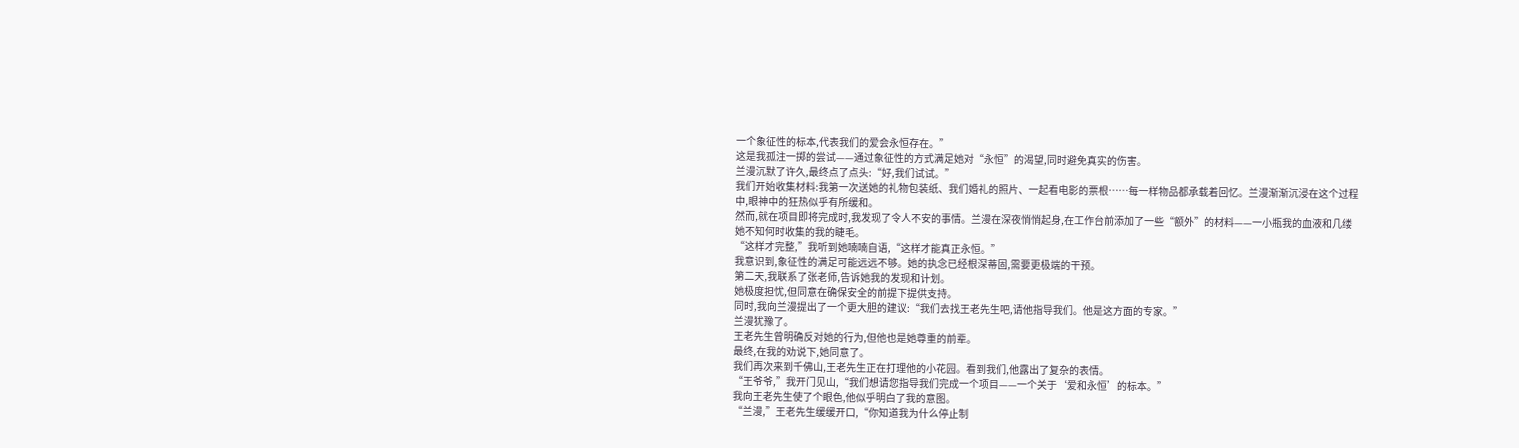一个象征性的标本,代表我们的爱会永恒存在。”
这是我孤注一掷的尝试——通过象征性的方式满足她对“永恒”的渴望,同时避免真实的伤害。
兰漫沉默了许久,最终点了点头:“好,我们试试。”
我们开始收集材料:我第一次送她的礼物包装纸、我们婚礼的照片、一起看电影的票根……每一样物品都承载着回忆。兰漫渐渐沉浸在这个过程中,眼神中的狂热似乎有所缓和。
然而,就在项目即将完成时,我发现了令人不安的事情。兰漫在深夜悄悄起身,在工作台前添加了一些“额外”的材料——一小瓶我的血液和几缕她不知何时收集的我的睫毛。
“这样才完整,”我听到她喃喃自语,“这样才能真正永恒。”
我意识到,象征性的满足可能远远不够。她的执念已经根深蒂固,需要更极端的干预。
第二天,我联系了张老师,告诉她我的发现和计划。
她极度担忧,但同意在确保安全的前提下提供支持。
同时,我向兰漫提出了一个更大胆的建议:“我们去找王老先生吧,请他指导我们。他是这方面的专家。”
兰漫犹豫了。
王老先生曾明确反对她的行为,但他也是她尊重的前辈。
最终,在我的劝说下,她同意了。
我们再次来到千佛山,王老先生正在打理他的小花园。看到我们,他露出了复杂的表情。
“王爷爷,”我开门见山,“我们想请您指导我们完成一个项目——一个关于‘爱和永恒’的标本。”
我向王老先生使了个眼色,他似乎明白了我的意图。
“兰漫,”王老先生缓缓开口,“你知道我为什么停止制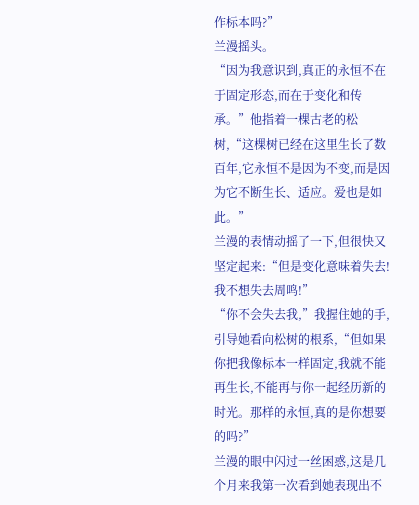作标本吗?”
兰漫摇头。
“因为我意识到,真正的永恒不在于固定形态,而在于变化和传承。”他指着一棵古老的松树,“这棵树已经在这里生长了数百年,它永恒不是因为不变,而是因为它不断生长、适应。爱也是如此。”
兰漫的表情动摇了一下,但很快又坚定起来:“但是变化意味着失去!我不想失去周鸣!”
“你不会失去我,”我握住她的手,引导她看向松树的根系,“但如果你把我像标本一样固定,我就不能再生长,不能再与你一起经历新的时光。那样的永恒,真的是你想要的吗?”
兰漫的眼中闪过一丝困惑,这是几个月来我第一次看到她表现出不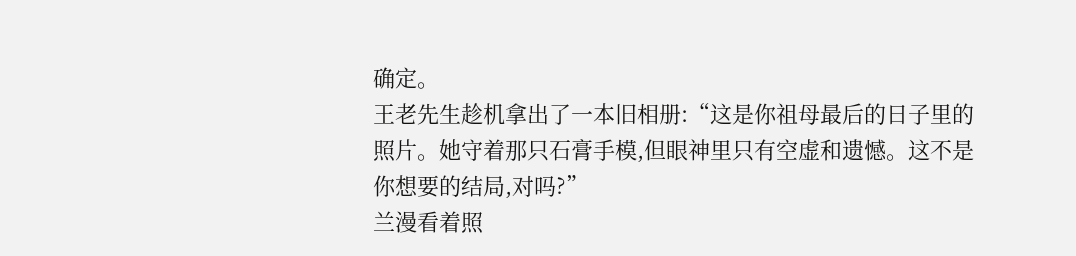确定。
王老先生趁机拿出了一本旧相册:“这是你祖母最后的日子里的照片。她守着那只石膏手模,但眼神里只有空虚和遗憾。这不是你想要的结局,对吗?”
兰漫看着照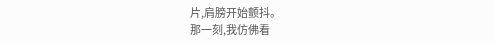片,肩膀开始颤抖。
那一刻,我仿佛看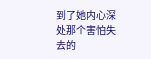到了她内心深处那个害怕失去的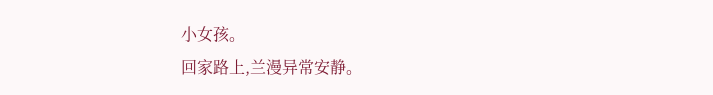小女孩。
回家路上,兰漫异常安静。